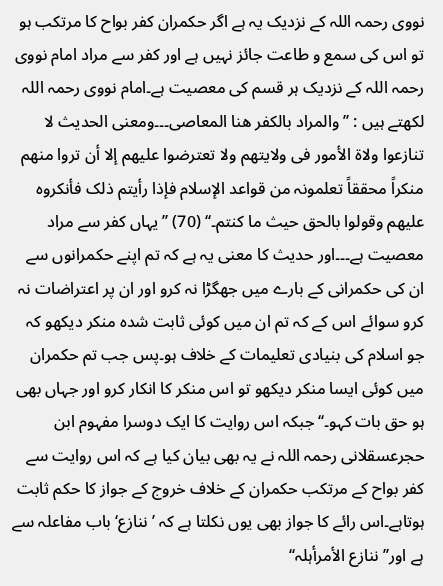نووی رحمہ اللہ کے نزدیک یہ ہے اگر حکمران کفر بواح کا مرتکب ہو تو اس کی سمع و طاعت جائز نہیں ہے اور کفر سے مراد امام نووی رحمہ اللہ کے نزدیک ہر قسم کی معصیت ہے۔امام نووی رحمہ اللہ لکھتے ہیں : ’’والمراد بالکفر ھنا المعاصی۔۔۔ومعنی الحدیث لا تنازعوا ولاۃ الأمور فی ولایتھم ولا تعترضوا علیھم إلا أن تروا منھم منکراً محققاً تعلمونہ من قواعد الإسلام فإذا رأیتم ذلک فأنکروہ علیھم وقولوا بالحق حیث ما کنتم۔‘‘ (70) ’’یہاں کفر سے مراد معصیت ہے۔۔۔اور حدیث کا معنی یہ ہے کہ تم اپنے حکمرانوں سے ان کی حکمرانی کے بارے میں جھگڑا نہ کرو اور ان پر اعتراضات نہ کرو سوائے اس کے کہ تم ان میں کوئی ثابت شدہ منکر دیکھو کہ جو اسلام کی بنیادی تعلیمات کے خلاف ہو۔پس جب تم حکمران میں کوئی ایسا منکر دیکھو تو اس منکر کا انکار کرو اور جہاں بھی ہو حق بات کہو۔‘‘ جبکہ اس روایت کا ایک دوسرا مفہوم ابن حجرعسقلانی رحمہ اللہ نے یہ بھی بیان کیا ہے کہ اس روایت سے کفر بواح کے مرتکب حکمران کے خلاف خروج کے جواز کا حکم ثابت ہوتاہے۔اس رائے کا جواز بھی یوں نکلتا ہے کہ ’ننازع‘ باب مفاعلہ سے ہے اور’’ننازع الأمرأہلہ‘‘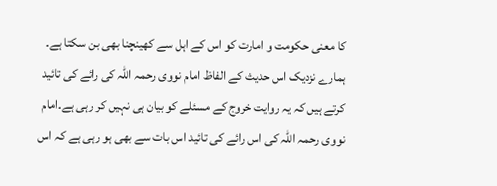کا معنی حکومت و امارت کو اس کے اہل سے کھینچنا بھی بن سکتا ہے۔ ہمارے نزدیک اس حدیث کے الفاظ امام نووی رحمہ اللہ کی رائے کی تائید کرتے ہیں کہ یہ روایت خروج کے مسئلے کو بیان ہی نہیں کر رہی ہے۔امام نووی رحمہ اللہ کی اس رائے کی تائید اس بات سے بھی ہو رہی ہے کہ اس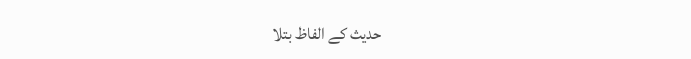حدیث کے الفاظ بتلا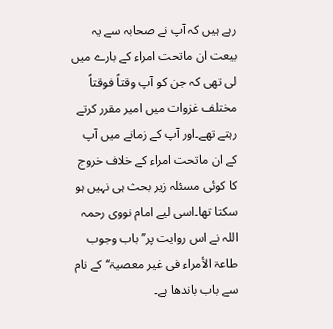رہے ہیں کہ آپ نے صحابہ سے یہ بیعت ان ماتحت امراء کے بارے میں لی تھی کہ جن کو آپ وقتاً فوقتاً مختلف غزوات میں امیر مقرر کرتے رہتے تھے۔اور آپ کے زمانے میں آپ کے ان ماتحت امراء کے خلاف خروج کا کوئی مسئلہ زیر بحث ہی نہیں ہو سکتا تھا۔اسی لیے امام نووی رحمہ اللہ نے اس روایت پر’’باب وجوب طاعۃ الأمراء فی غیر معصیۃ‘‘کے نام سے باب باندھا ہے۔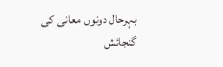بہرحال دونوں معانی کی گنجائش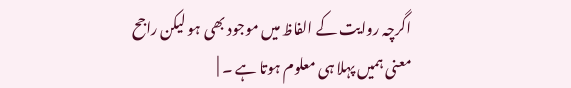اگرچہ روایت کے الفاظ میں موجود بھی ہو لیکن راجح معنی ہمیں پہلا ہی معلوم ہوتا ہے ۔ |